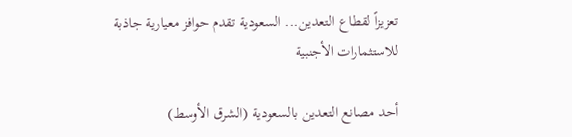تعزيزاً لقطاع التعدين... السعودية تقدم حوافز معيارية جاذبة للاستثمارات الأجنبية

أحد مصانع التعدين بالسعودية (الشرق الأوسط)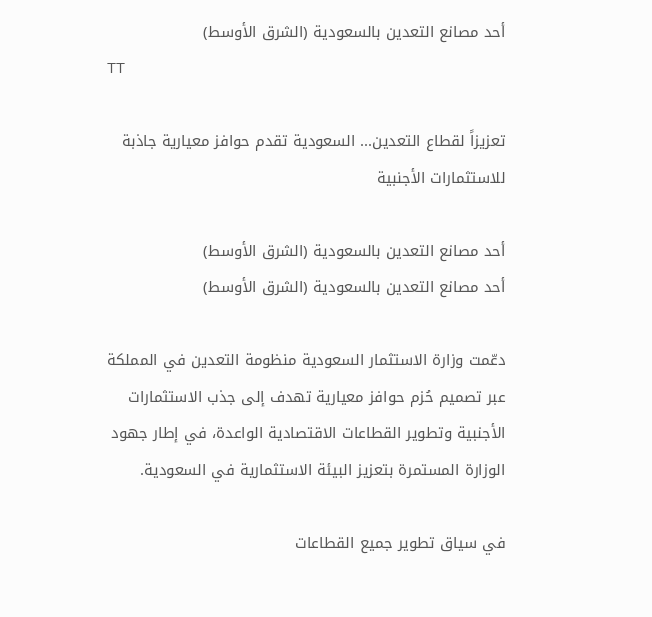أحد مصانع التعدين بالسعودية (الشرق الأوسط)
TT

تعزيزاً لقطاع التعدين... السعودية تقدم حوافز معيارية جاذبة للاستثمارات الأجنبية

أحد مصانع التعدين بالسعودية (الشرق الأوسط)
أحد مصانع التعدين بالسعودية (الشرق الأوسط)

دعّمت وزارة الاستثمار السعودية منظومة التعدين في المملكة عبر تصميم حُزم حوافز معيارية تهدف إلى جذب الاستثمارات الأجنبية وتطوير القطاعات الاقتصادية الواعدة، في إطار جهود الوزارة المستمرة بتعزيز البيئة الاستثمارية في السعودية.

في سياق تطوير جميع القطاعات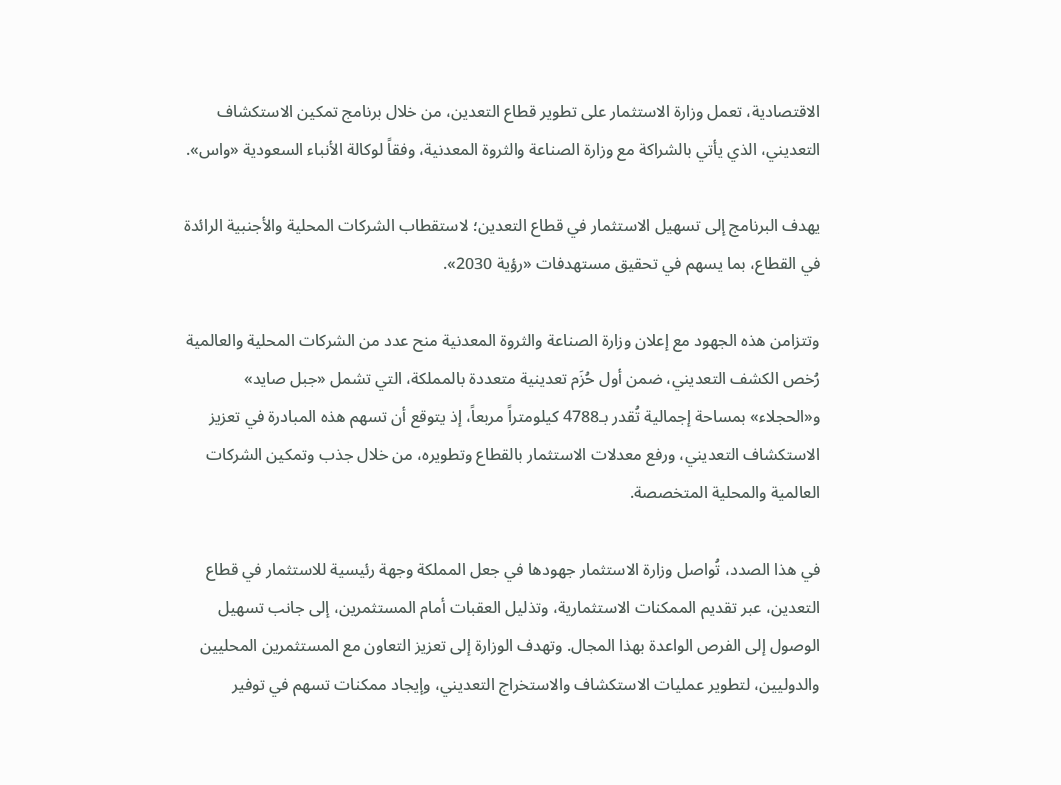الاقتصادية، تعمل وزارة الاستثمار على تطوير قطاع التعدين، من خلال برنامج تمكين الاستكشاف التعديني، الذي يأتي بالشراكة مع وزارة الصناعة والثروة المعدنية، وفقاً لوكالة الأنباء السعودية «واس».

يهدف البرنامج إلى تسهيل الاستثمار في قطاع التعدين؛ لاستقطاب الشركات المحلية والأجنبية الرائدة في القطاع، بما يسهم في تحقيق مستهدفات «رؤية 2030».

وتتزامن هذه الجهود مع إعلان وزارة الصناعة والثروة المعدنية منح عدد من الشركات المحلية والعالمية رُخص الكشف التعديني، ضمن أول حُزَم تعدينية متعددة بالمملكة، التي تشمل «جبل صايد» و«الحجلاء» بمساحة إجمالية تُقدر بـ4788 كيلومتراً مربعاً، إذ يتوقع أن تسهم هذه المبادرة في تعزيز الاستكشاف التعديني، ورفع معدلات الاستثمار بالقطاع وتطويره، من خلال جذب وتمكين الشركات العالمية والمحلية المتخصصة.

في هذا الصدد، تُواصل وزارة الاستثمار جهودها في جعل المملكة وجهة رئيسية للاستثمار في قطاع التعدين، عبر تقديم الممكنات الاستثمارية، وتذليل العقبات أمام المستثمرين، إلى جانب تسهيل الوصول إلى الفرص الواعدة بهذا المجال. وتهدف الوزارة إلى تعزيز التعاون مع المستثمرين المحليين والدوليين، لتطوير عمليات الاستكشاف والاستخراج التعديني، وإيجاد ممكنات تسهم في توفير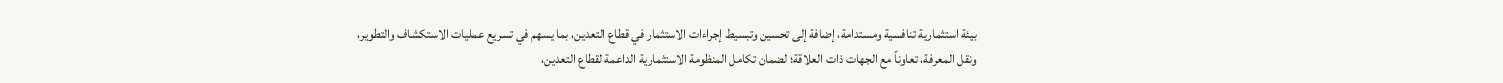بيئة استثمارية تنافسية ومستدامة، إضافة إلى تحسين وتبسيط إجراءات الاستثمار في قطاع التعدين، بما يسهم في تسريع عمليات الاستكشاف والتطوير، ونقل المعرفة، تعاوناً مع الجهات ذات العلاقة؛ لضمان تكامل المنظومة الاستثمارية الداعمة لقطاع التعدين،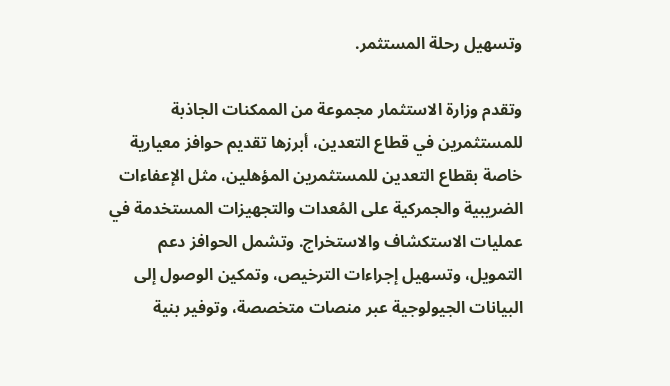وتسهيل رحلة المستثمر.

وتقدم وزارة الاستثمار مجموعة من الممكنات الجاذبة للمستثمرين في قطاع التعدين، أبرزها تقديم حوافز معيارية خاصة بقطاع التعدين للمستثمرين المؤهلين، مثل الإعفاءات الضريبية والجمركية على المُعدات والتجهيزات المستخدمة في عمليات الاستكشاف والاستخراج. وتشمل الحوافز دعم التمويل، وتسهيل إجراءات الترخيص، وتمكين الوصول إلى البيانات الجيولوجية عبر منصات متخصصة، وتوفير بنية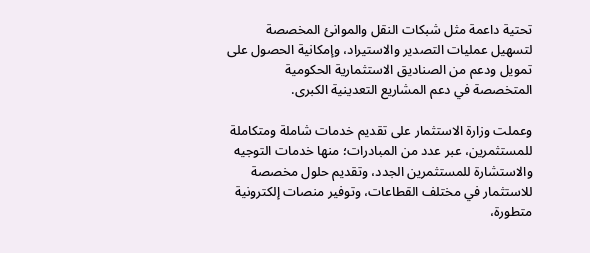تحتية داعمة مثل شبكات النقل والموانئ المخصصة لتسهيل عمليات التصدير والاستيراد، وإمكانية الحصول على تمويل ودعم من الصناديق الاستثمارية الحكومية المتخصصة في دعم المشاريع التعدينية الكبرى.

وعملت وزارة الاستثمار على تقديم خدمات شاملة ومتكاملة للمستثمرين، عبر عدد من المبادرات؛ منها خدمات التوجيه والاستشارة للمستثمرين الجدد، وتقديم حلول مخصصة للاستثمار في مختلف القطاعات، وتوفير منصات إلكترونية متطورة،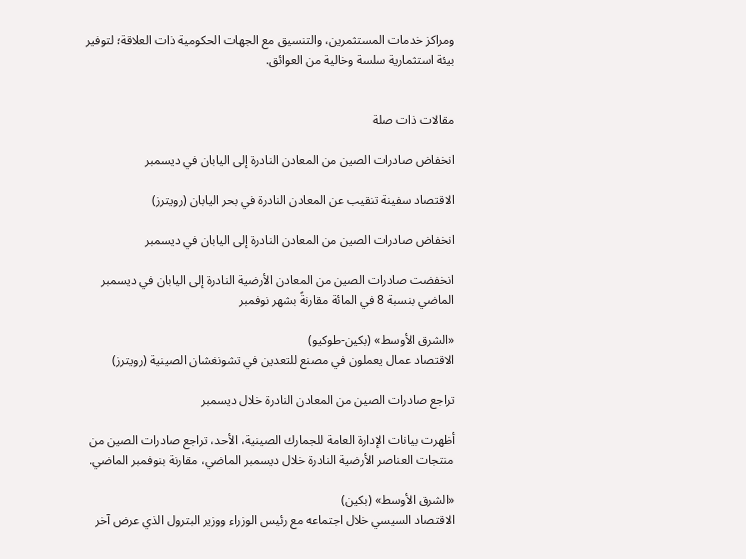ومراكز خدمات المستثمرين، والتنسيق مع الجهات الحكومية ذات العلاقة؛ لتوفير بيئة استثمارية سلسة وخالية من العوائق.


مقالات ذات صلة

انخفاض صادرات الصين من المعادن النادرة إلى اليابان في ديسمبر

الاقتصاد سفينة تنقيب عن المعادن النادرة في بحر اليابان (رويترز)

انخفاض صادرات الصين من المعادن النادرة إلى اليابان في ديسمبر

انخفضت صادرات الصين من المعادن الأرضية النادرة إلى اليابان في ديسمبر الماضي بنسبة 8 في المائة مقارنةً بشهر نوفمبر

«الشرق الأوسط» (بكين-طوكيو)
الاقتصاد عمال يعملون في مصنع للتعدين في تشونغشان الصينية (رويترز)

تراجع صادرات الصين من المعادن النادرة خلال ديسمبر

أظهرت بيانات الإدارة العامة للجمارك الصينية، الأحد، تراجع صادرات الصين من منتجات العناصر الأرضية النادرة خلال ديسمبر الماضي، مقارنة بنوفمبر الماضي.

«الشرق الأوسط» (بكين)
الاقتصاد السيسي خلال اجتماعه مع رئيس الوزراء ووزير البترول الذي عرض آخر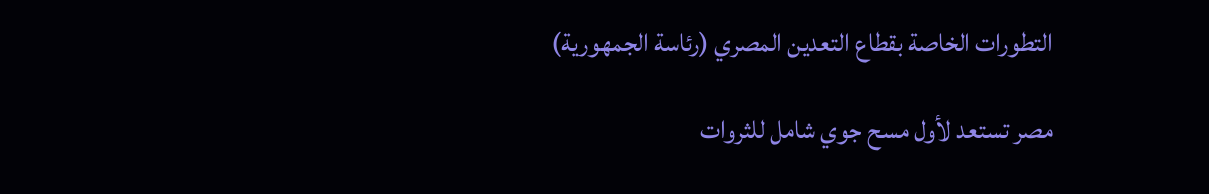التطورات الخاصة بقطاع التعدين المصري (رئاسة الجمهورية)

مصر تستعد لأول مسح جوي شامل للثروات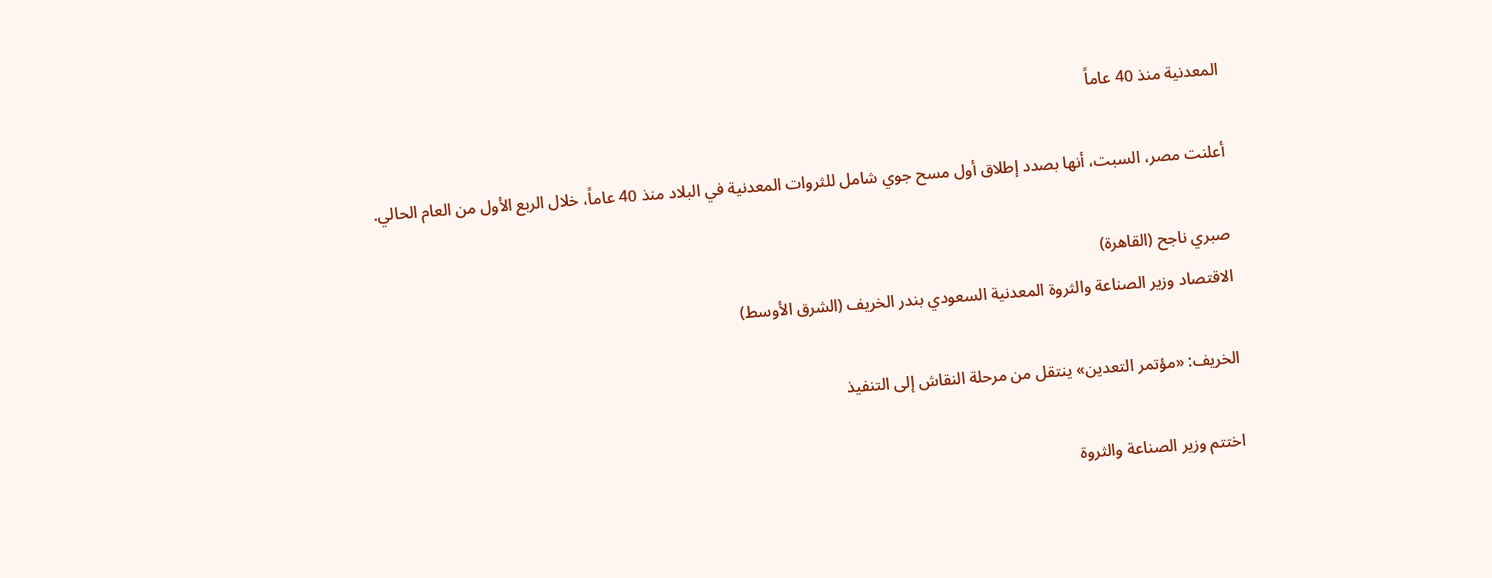المعدنية منذ 40 عاماً

أعلنت مصر، السبت، أنها بصدد إطلاق أول مسح جوي شامل للثروات المعدنية في البلاد منذ 40 عاماً، خلال الربع الأول من العام الحالي.

صبري ناجح (القاهرة)
الاقتصاد وزير الصناعة والثروة المعدنية السعودي بندر الخريف (الشرق الأوسط)

الخريف: «مؤتمر التعدين» ينتقل من مرحلة النقاش إلى التنفيذ

اختتم وزير الصناعة والثروة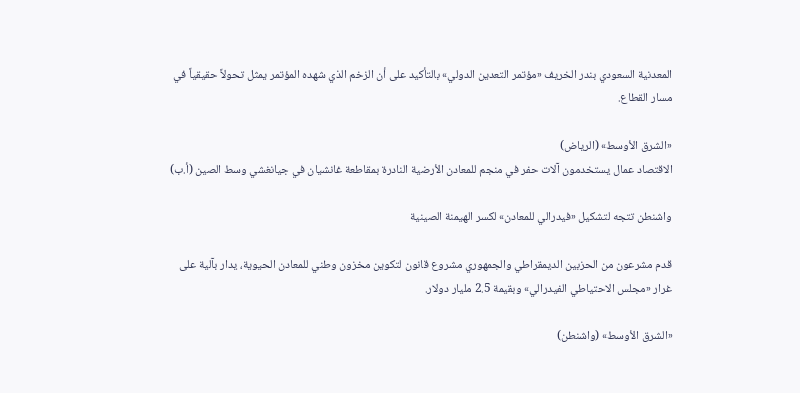المعدنية السعودي بندر الخريف «مؤتمر التعدين الدولي» بالتأكيد على أن الزخم الذي شهده المؤتمر يمثل تحولاً حقيقياً في مسار القطاع.

«الشرق الأوسط» (الرياض)
الاقتصاد عمال يستخدمون آلات حفر في منجم للمعادن الأرضية النادرة بمقاطعة غانشيان في جيانغشي وسط الصين (أ.ب)

واشنطن تتجه لتشكيل «فيدرالي للمعادن» لكسر الهيمنة الصينية

قدم مشرعون من الحزبين الديمقراطي والجمهوري مشروع قانون لتكوين مخزون وطني للمعادن الحيوية، يدار بآلية على غرار «مجلس الاحتياطي الفيدرالي» وبقيمة 2.5 مليار دولار.

«الشرق الأوسط» (واشنطن)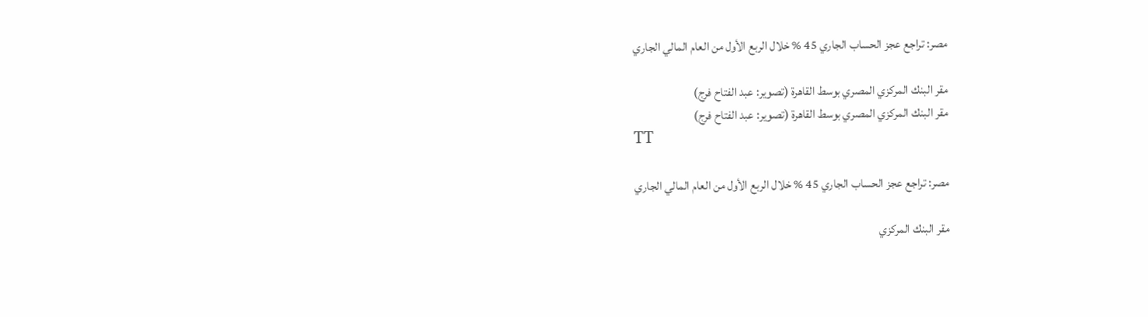مصر: تراجع عجز الحساب الجاري 45 % خلال الربع الأول من العام المالي الجاري

مقر البنك المركزي المصري بوسط القاهرة (تصوير: عبد الفتاح فرج)
مقر البنك المركزي المصري بوسط القاهرة (تصوير: عبد الفتاح فرج)
TT

مصر: تراجع عجز الحساب الجاري 45 % خلال الربع الأول من العام المالي الجاري

مقر البنك المركزي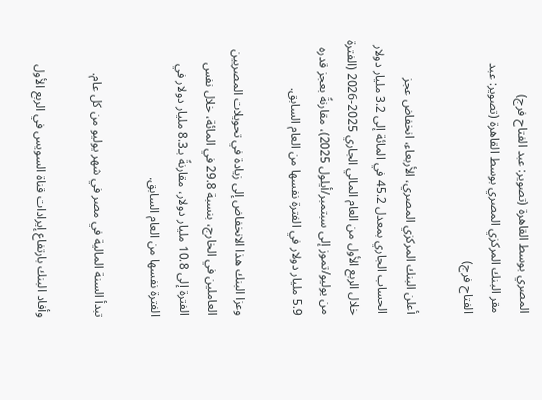المصري بوسط القاهرة (تصوير: عبد الفتاح فرج)
مقر البنك المركزي المصري بوسط القاهرة (تصوير: عبد الفتاح فرج)

أعلن البنك المركزي المصري، الأربعاء، انخفاض عجز الحساب الجاري بمعدل 45.2 في المائة إلى 3.2 مليار دولار خلال الربع الأول من العام المالي الجاري 2025-2026 (الفترة من يوليو/تموز إلى سبتمبر/أيلول 2025)، مقارنةً بعجز قدره 5.9 مليار دولار في الفترة نفسها من العام السابق.

وعزا البنك هذا الانخفاض إلى زيادة في تحويلات المصريين العاملين في الخارج، بنسبة 29.8 في المائة، خلال نفس الفترة إلى 10.8 مليار دولار، مقارنةً بـ8.3 مليار دولار في الفترة نفسها من العام السابق.

تبدأ السنة المالية في مصر في شهر يوليو من كل عام.

وأفاد البنك بارتفاع إيرادات قناة السويس في الربع الأول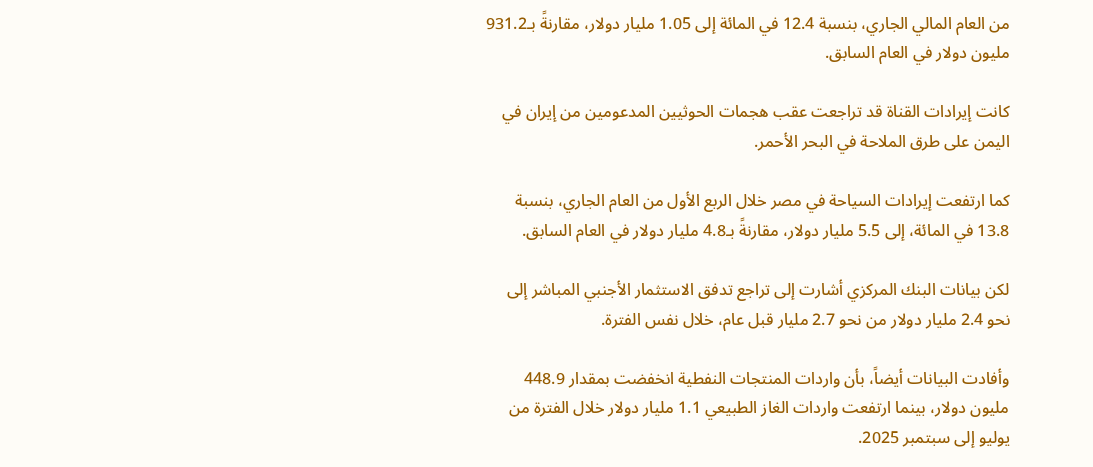من العام المالي الجاري، بنسبة 12.4 في المائة إلى 1.05 مليار دولار، مقارنةً بـ931.2 مليون دولار في العام السابق.

كانت إيرادات القناة قد تراجعت عقب هجمات الحوثيين المدعومين من إيران في اليمن على طرق الملاحة في البحر الأحمر.

كما ارتفعت إيرادات السياحة في مصر خلال الربع الأول من العام الجاري، بنسبة 13.8 في المائة، إلى 5.5 مليار دولار، مقارنةً بـ4.8 مليار دولار في العام السابق.

لكن بيانات البنك المركزي أشارت إلى تراجع تدفق الاستثمار الأجنبي المباشر إلى نحو 2.4 مليار دولار من نحو 2.7 مليار قبل عام، خلال نفس الفترة.

وأفادت البيانات أيضاً، بأن واردات المنتجات النفطية انخفضت بمقدار 448.9 مليون دولار، بينما ارتفعت واردات الغاز الطبيعي 1.1 مليار دولار خلال الفترة من يوليو إلى سبتمبر 2025.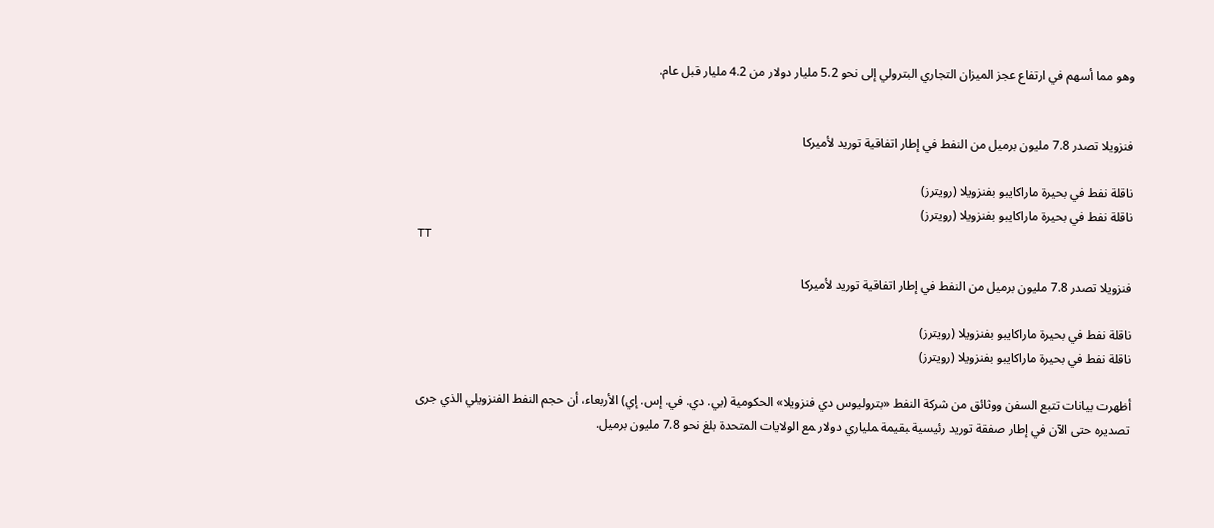وهو مما أسهم في ارتفاع عجز الميزان التجاري البترولي إلى نحو 5.2 مليار دولار من 4.2 مليار قبل عام.


فنزويلا تصدر 7.8 مليون برميل من النفط في إطار اتفاقية توريد لأميركا

ناقلة نفط في بحيرة ماراكايبو بفنزويلا (رويترز)
ناقلة نفط في بحيرة ماراكايبو بفنزويلا (رويترز)
TT

فنزويلا تصدر 7.8 مليون برميل من النفط في إطار اتفاقية توريد لأميركا

ناقلة نفط في بحيرة ماراكايبو بفنزويلا (رويترز)
ناقلة نفط في بحيرة ماراكايبو بفنزويلا (رويترز)

أظهرت بيانات تتبع السفن ووثائق من شركة النفط «بتروليوس دي فنزويلا» الحكومية (بي. دي. في. إس. إي) الأربعاء، أن حجم النفط الفنزويلي الذي جرى تصديره حتى الآن في إطار صفقة ‌توريد رئيسية ‍بقيمة ‍ملياري دولار ‍مع الولايات المتحدة بلغ نحو 7.8 مليون برميل.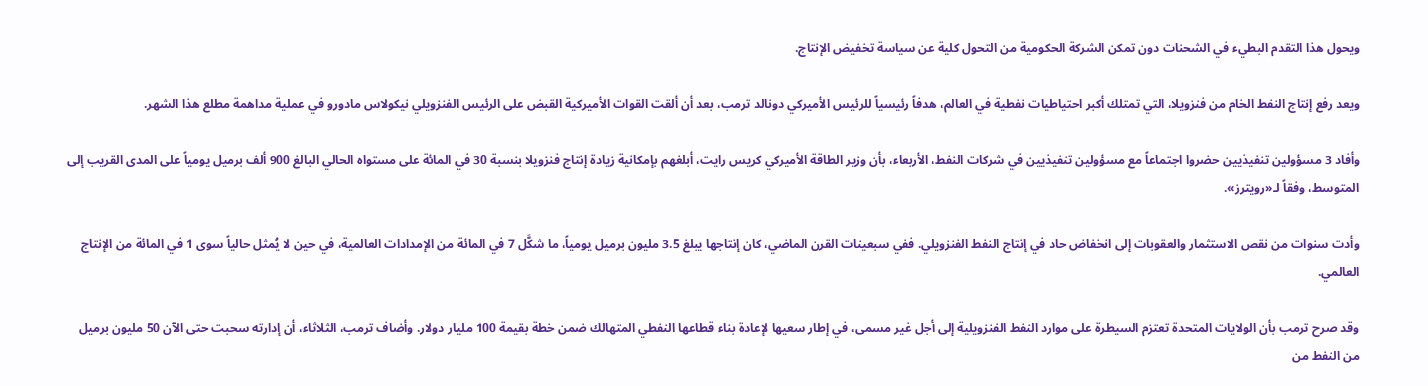ويحول هذا التقدم البطيء في الشحنات دون تمكن الشركة الحكومية من التحول كلية عن سياسة تخفيض الإنتاج.

ويعد رفع إنتاج النفط الخام من فنزويلا، التي تمتلك أكبر احتياطيات نفطية في العالم، هدفاً رئيسياً للرئيس الأميركي دونالد ترمب، بعد أن ألقت القوات الأميركية القبض على الرئيس الفنزويلي نيكولاس مادورو في عملية مداهمة مطلع هذا الشهر.

وأفاد 3 مسؤولين تنفيذيين حضروا اجتماعاً مع مسؤولين تنفيذيين في شركات النفط، الأربعاء، بأن وزير الطاقة الأميركي كريس رايت، أبلغهم بإمكانية زيادة إنتاج فنزويلا بنسبة 30 في المائة على مستواه الحالي البالغ 900 ألف برميل يومياً على المدى القريب إلى المتوسط، وفقاً لـ«رويترز».

وأدت سنوات من نقص الاستثمار والعقوبات إلى انخفاض حاد في إنتاج النفط الفنزويلي. ففي سبعينات القرن الماضي، كان إنتاجها يبلغ 3.5 مليون برميل يومياً، ما شكَّل 7 في المائة من الإمدادات العالمية، في حين لا يُمثل حالياً سوى 1 في المائة من الإنتاج العالمي.

وقد صرح ترمب بأن الولايات المتحدة تعتزم السيطرة على موارد النفط الفنزويلية إلى أجل غير مسمى، في إطار سعيها لإعادة بناء قطاعها النفطي المتهالك ضمن خطة بقيمة 100 مليار دولار. وأضاف ترمب، الثلاثاء، أن إدارته سحبت حتى الآن 50 مليون برميل من النفط من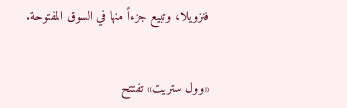فنزويلا، وتبيع جزءاً منها في السوق المفتوحة.


«وول ستريت» تفتتح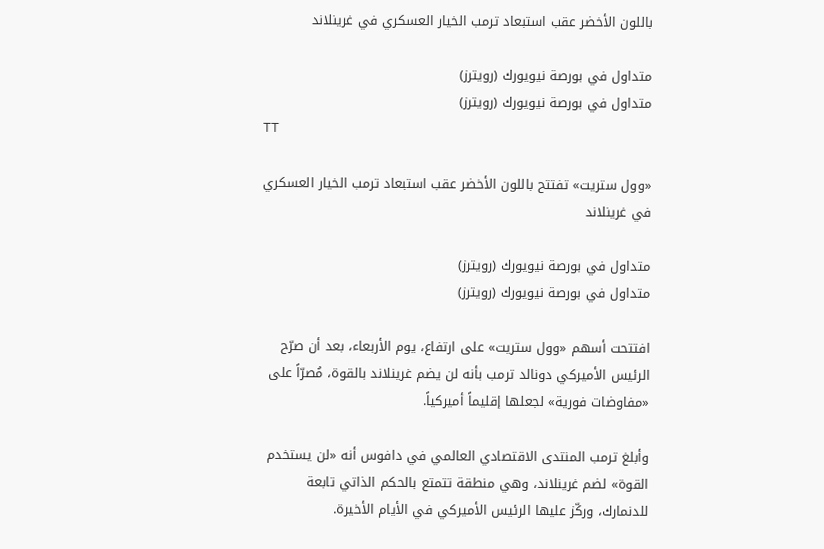باللون الأخضر عقب استبعاد ترمب الخيار العسكري في غرينلاند

متداول في بورصة نيويورك (رويترز)
متداول في بورصة نيويورك (رويترز)
TT

«وول ستريت» تفتتح باللون الأخضر عقب استبعاد ترمب الخيار العسكري في غرينلاند

متداول في بورصة نيويورك (رويترز)
متداول في بورصة نيويورك (رويترز)

افتتحت أسهم «وول ستريت» على ارتفاع، يوم الأربعاء، بعد أن صرّح الرئيس الأميركي دونالد ترمب بأنه لن يضم غرينلاند بالقوة، مُصرّاً على «مفاوضات فورية» لجعلها إقليماً أميركياً.

وأبلغ ترمب المنتدى الاقتصادي العالمي في دافوس أنه «لن يستخدم القوة» لضم غرينلاند، وهي منطقة تتمتع بالحكم الذاتي تابعة للدنمارك، وركّز عليها الرئيس الأميركي في الأيام الأخيرة.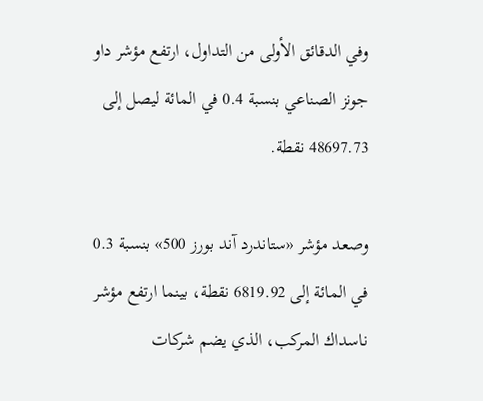وفي الدقائق الأولى من التداول، ارتفع مؤشر داو جونز الصناعي بنسبة 0.4 في المائة ليصل إلى 48697.73 نقطة.

وصعد مؤشر «ستاندرد آند بورز 500» بنسبة 0.3 في المائة إلى 6819.92 نقطة، بينما ارتفع مؤشر ناسداك المركب، الذي يضم شركات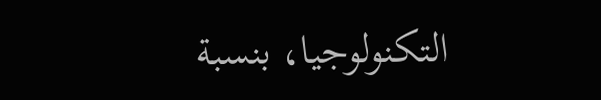التكنولوجيا، بنسبة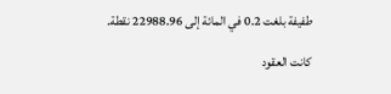طفيفة بلغت 0.2 في المائة إلى 22988.96 نقطة.

كانت العقود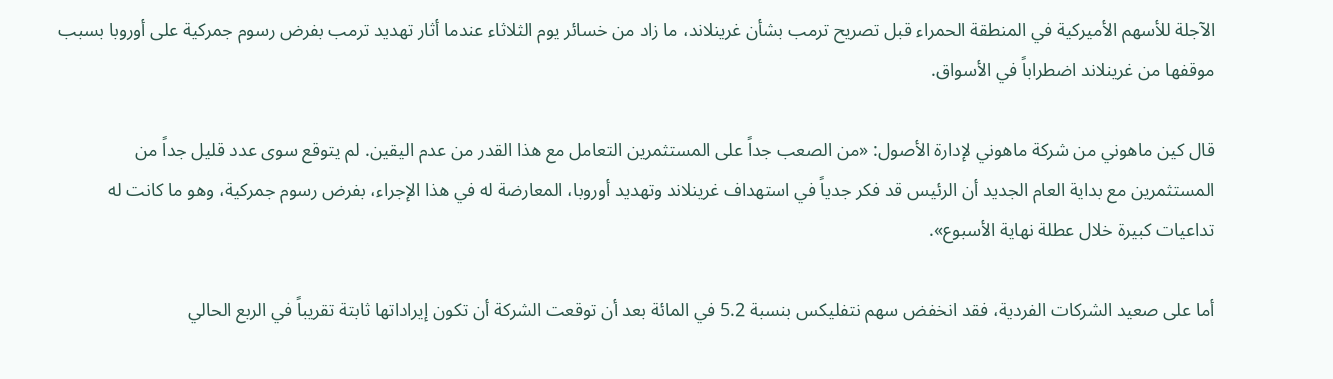الآجلة للأسهم الأميركية في المنطقة الحمراء قبل تصريح ترمب بشأن غرينلاند، ما زاد من خسائر يوم الثلاثاء عندما أثار تهديد ترمب بفرض رسوم جمركية على أوروبا بسبب موقفها من غرينلاند اضطراباً في الأسواق.

قال كين ماهوني من شركة ماهوني لإدارة الأصول: «من الصعب جداً على المستثمرين التعامل مع هذا القدر من عدم اليقين. لم يتوقع سوى عدد قليل جداً من المستثمرين مع بداية العام الجديد أن الرئيس قد فكر جدياً في استهداف غرينلاند وتهديد أوروبا، المعارضة له في هذا الإجراء، بفرض رسوم جمركية، وهو ما كانت له تداعيات كبيرة خلال عطلة نهاية الأسبوع».

أما على صعيد الشركات الفردية، فقد انخفض سهم نتفليكس بنسبة 5.2 في المائة بعد أن توقعت الشركة أن تكون إيراداتها ثابتة تقريباً في الربع الحالي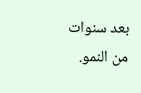بعد سنوات من النمو.